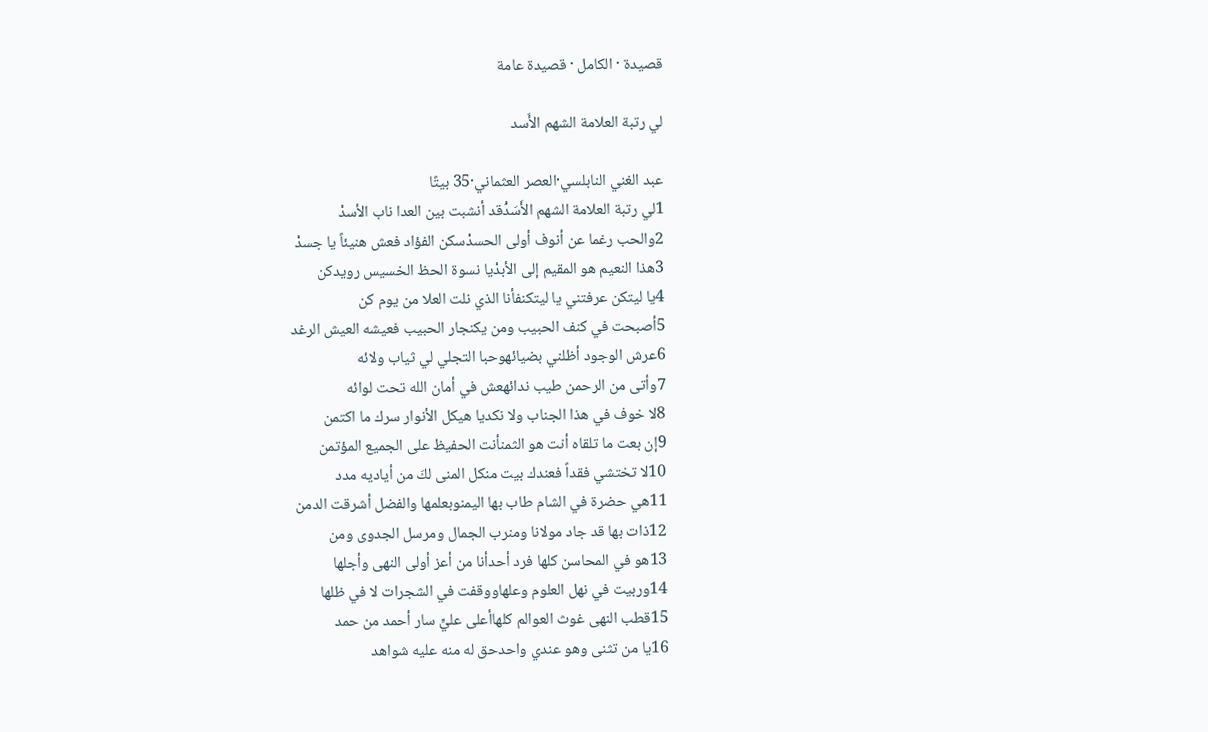قصيدة · الكامل · قصيدة عامة

لي رتبة العلامة الشهم الأَسد

عبد الغني النابلسي·العصر العثماني·35 بيتًا
1لي رتبة العلامة الشهم الأَسَدّْقد أنشبت بين العدا ناب الأسدْ
2والحب رغما عن أنوف أولى الحسدْسكن الفؤاد فعش هنيئاً يا جسدْ
3هذا النعيم هو المقيم إلى الأبدْيا نسوة الحظ الخسيس رويدكن
4يا ليتكن عرفتني يا ليتكنفأنا الذي نلت العلا من يوم كن
5أصبحت في كنف الحبيب ومن يكنجار الحبيب فعيشه العيش الرغد
6عرش الوجود أظلني بضيائهوحبا التجلي لي ثياب ولائه
7وأتى من الرحمن طيب ندائهعش في أمان الله تحت لوائه
8لا خوف في هذا الجناب ولا نكديا هيكل الأنوار سرك ما اكتمن
9إن بعت ما تلقاه أنت هو الثمنأنت الحفيظ على الجميع المؤتمن
10لا تختشي فقداً فعندك بيت منكل المنى لكَ من أياديه مدد
11هي حضرة في الشام طاب بها اليمنوبعلمها والفضل أشرقت الدمن
12ذات بها قد جاد مولانا ومنرب الجمال ومرسل الجدوى ومن
13هو في المحاسن كلها فرد أحدأنا من أعز أولى النهى وأجلها
14وربيت في نهل العلوم وعلهاووقفت في الشجرات لا في ظلها
15قطب النهى غوث العوالم كلهاأعلى عليٍّ سار أحمد من حمد
16يا من تثنى وهو عندي واحدحق له منه عليه شواهد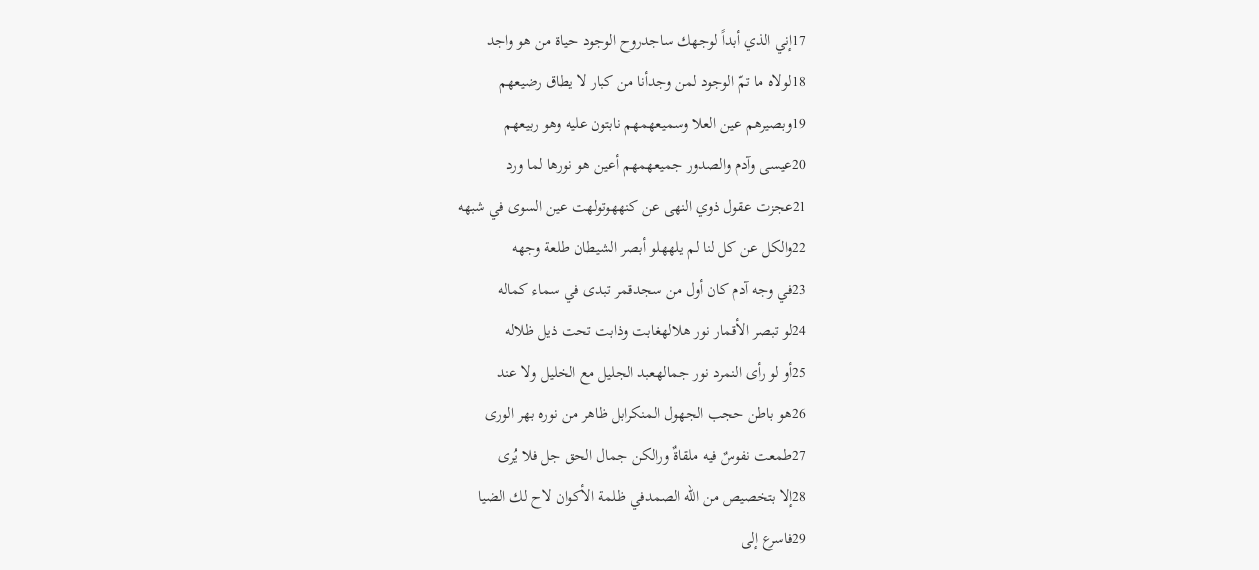17إني الذي أبداً لوجهك ساجدروح الوجود حياة من هو واجد
18لولاه ما تمّ الوجود لمن وجدأنا من كبار لا يطاق رضيعهم
19وبصيرهم عين العلا وسميعهمهم نابتون عليه وهو ربيعهم
20عيسى وآدم والصدور جميعهمهم أعين هو نورها لما ورد
21عجزت عقول ذوي النهى عن كنههوتولهت عين السوى في شبهه
22والكل عن كل لنا لم يلههلو أبصر الشيطان طلعة وجهه
23في وجه آدم كان أول من سجدقمر تبدى في سماء كماله
24لو تبصر الأقمار نور هلالهغابت وذابت تحت ذيل ظلاله
25أو لو رأى النمرد نور جمالهعبد الجليل مع الخليل ولا عند
26هو باطن حجب الجهول المنكرابل ظاهر من نوره بهر الورى
27طمعت نفوسٌ فيه ملقاةٌ ورالكن جمال الحق جل فلا يُرى
28إلا بتخصيص من الله الصمدفي ظلمة الأكوان لاح لك الضيا
29فاسرع إلى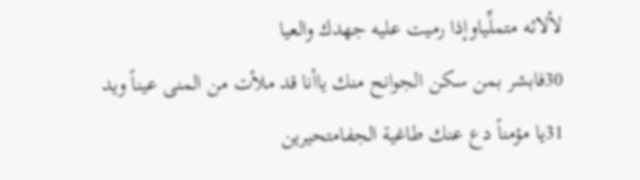لألائه متملِّياوإذا رميت عليه جهدك والعيا
30فابشر بمن سكن الجوانح منك ياأنا قد ملأت من المنى عيناً ويد
31يا مؤمناً دع عنك طاغية الجفامتحيرين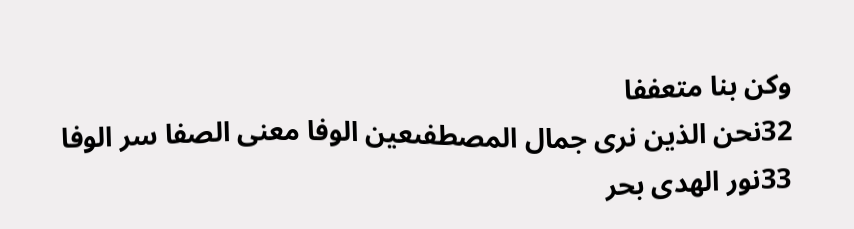وكن بنا متعففا
32نحن الذين نرى جمال المصطفىعين الوفا معنى الصفا سر الوفا
33نور الهدى بحر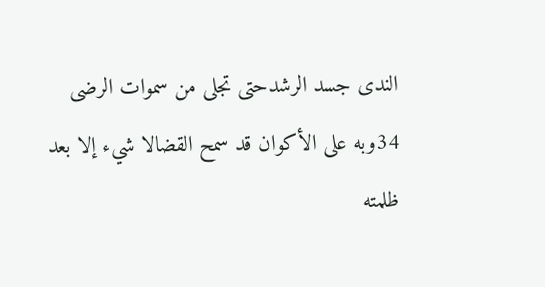الندى جسد الرشدحتى تجلى من سموات الرضى
34وبه على الأكوان قد سمح القضالا شيء إلا بعد ظلمته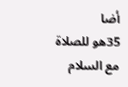أضا
35هو للصلاة مع السلام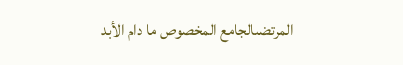المرتضىالجامع المخصوص ما دام الأبد